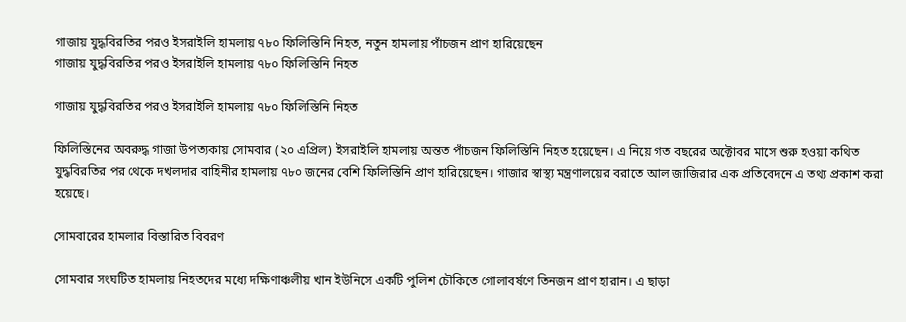গাজায় যুদ্ধবিরতির পরও ইসরাইলি হামলায় ৭৮০ ফিলিস্তিনি নিহত, নতুন হামলায় পাঁচজন প্রাণ হারিয়েছেন
গাজায় যুদ্ধবিরতির পরও ইসরাইলি হামলায় ৭৮০ ফিলিস্তিনি নিহত

গাজায় যুদ্ধবিরতির পরও ইসরাইলি হামলায় ৭৮০ ফিলিস্তিনি নিহত

ফিলিস্তিনের অবরুদ্ধ গাজা উপত্যকায় সোমবার (২০ এপ্রিল) ইসরাইলি হামলায় অন্তত পাঁচজন ফিলিস্তিনি নিহত হয়েছেন। এ নিয়ে গত বছরের অক্টোবর মাসে শুরু হওয়া কথিত যুদ্ধবিরতির পর থেকে দখলদার বাহিনীর হামলায় ৭৮০ জনের বেশি ফিলিস্তিনি প্রাণ হারিয়েছেন। গাজার স্বাস্থ্য মন্ত্রণালয়ের বরাতে আল জাজিরার এক প্রতিবেদনে এ তথ্য প্রকাশ করা হয়েছে।

সোমবারের হামলার বিস্তারিত বিবরণ

সোমবার সংঘটিত হামলায় নিহতদের মধ্যে দক্ষিণাঞ্চলীয় খান ইউনিসে একটি পুলিশ চৌকিতে গোলাবর্ষণে তিনজন প্রাণ হারান। এ ছাড়া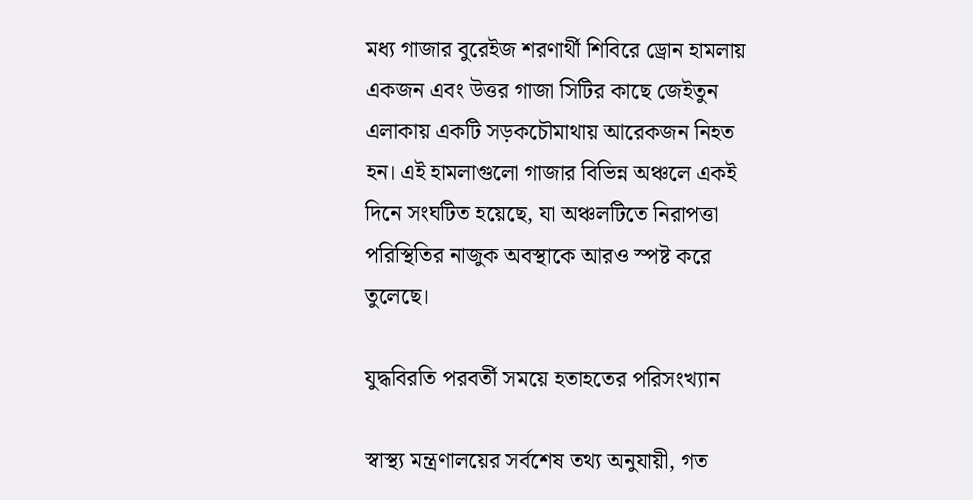মধ্য গাজার বুরেইজ শরণার্থী শিবিরে ড্রোন হামলায় একজন এবং উত্তর গাজা সিটির কাছে জেইতুন এলাকায় একটি সড়কচৌমাথায় আরেকজন নিহত হন। এই হামলাগুলো গাজার বিভিন্ন অঞ্চলে একই দিনে সংঘটিত হয়েছে, যা অঞ্চলটিতে নিরাপত্তা পরিস্থিতির নাজুক অবস্থাকে আরও স্পষ্ট করে তুলেছে।

যুদ্ধবিরতি পরবর্তী সময়ে হতাহতের পরিসংখ্যান

স্বাস্থ্য মন্ত্রণালয়ের সর্বশেষ তথ্য অনুযায়ী, গত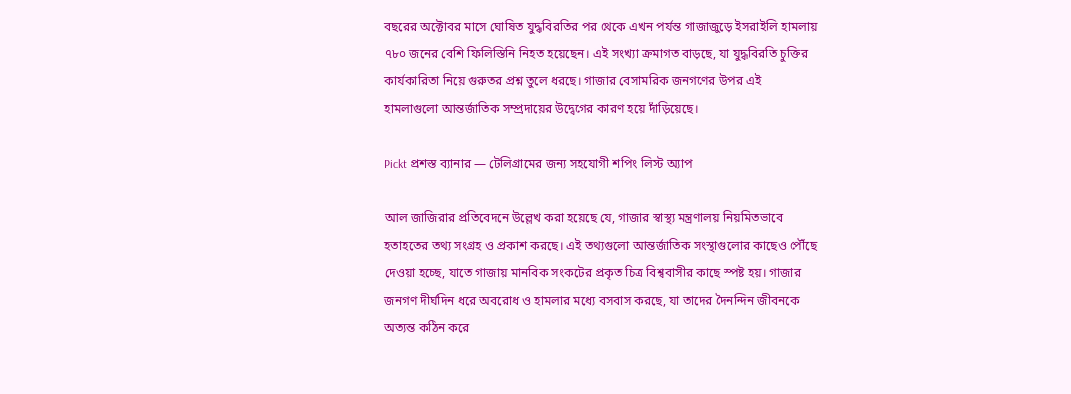বছরের অক্টোবর মাসে ঘোষিত যুদ্ধবিরতির পর থেকে এখন পর্যন্ত গাজাজুড়ে ইসরাইলি হামলায় ৭৮০ জনের বেশি ফিলিস্তিনি নিহত হয়েছেন। এই সংখ্যা ক্রমাগত বাড়ছে, যা যুদ্ধবিরতি চুক্তির কার্যকারিতা নিয়ে গুরুতর প্রশ্ন তুলে ধরছে। গাজার বেসামরিক জনগণের উপর এই হামলাগুলো আন্তর্জাতিক সম্প্রদায়ের উদ্বেগের কারণ হয়ে দাঁড়িয়েছে।

Pickt প্রশস্ত ব্যানার — টেলিগ্রামের জন্য সহযোগী শপিং লিস্ট অ্যাপ

আল জাজিরার প্রতিবেদনে উল্লেখ করা হয়েছে যে, গাজার স্বাস্থ্য মন্ত্রণালয় নিয়মিতভাবে হতাহতের তথ্য সংগ্রহ ও প্রকাশ করছে। এই তথ্যগুলো আন্তর্জাতিক সংস্থাগুলোর কাছেও পৌঁছে দেওয়া হচ্ছে, যাতে গাজায় মানবিক সংকটের প্রকৃত চিত্র বিশ্ববাসীর কাছে স্পষ্ট হয়। গাজার জনগণ দীর্ঘদিন ধরে অবরোধ ও হামলার মধ্যে বসবাস করছে, যা তাদের দৈনন্দিন জীবনকে অত্যন্ত কঠিন করে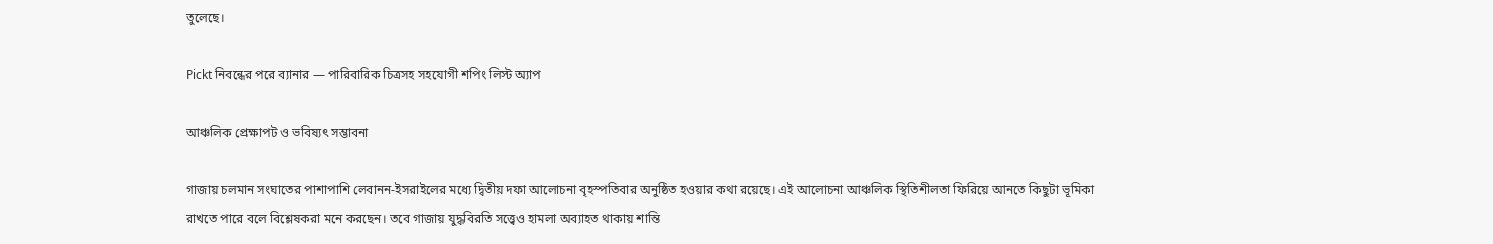তুলেছে।

Pickt নিবন্ধের পরে ব্যানার — পারিবারিক চিত্রসহ সহযোগী শপিং লিস্ট অ্যাপ

আঞ্চলিক প্রেক্ষাপট ও ভবিষ্যৎ সম্ভাবনা

গাজায় চলমান সংঘাতের পাশাপাশি লেবানন-ইসরাইলের মধ্যে দ্বিতীয় দফা আলোচনা বৃহস্পতিবার অনুষ্ঠিত হওয়ার কথা রয়েছে। এই আলোচনা আঞ্চলিক স্থিতিশীলতা ফিরিয়ে আনতে কিছুটা ভূমিকা রাখতে পারে বলে বিশ্লেষকরা মনে করছেন। তবে গাজায় যুদ্ধবিরতি সত্ত্বেও হামলা অব্যাহত থাকায় শান্তি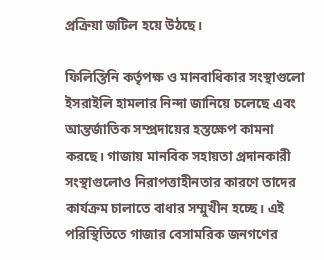প্রক্রিয়া জটিল হয়ে উঠছে।

ফিলিস্তিনি কর্তৃপক্ষ ও মানবাধিকার সংস্থাগুলো ইসরাইলি হামলার নিন্দা জানিয়ে চলেছে এবং আন্তর্জাতিক সম্প্রদায়ের হস্তক্ষেপ কামনা করছে। গাজায় মানবিক সহায়তা প্রদানকারী সংস্থাগুলোও নিরাপত্তাহীনতার কারণে তাদের কার্যক্রম চালাতে বাধার সম্মুখীন হচ্ছে। এই পরিস্থিতিতে গাজার বেসামরিক জনগণের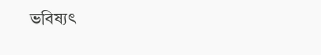ভবিষ্যৎ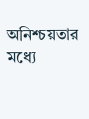অনিশ্চয়তার মধ্যে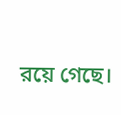রয়ে গেছে।